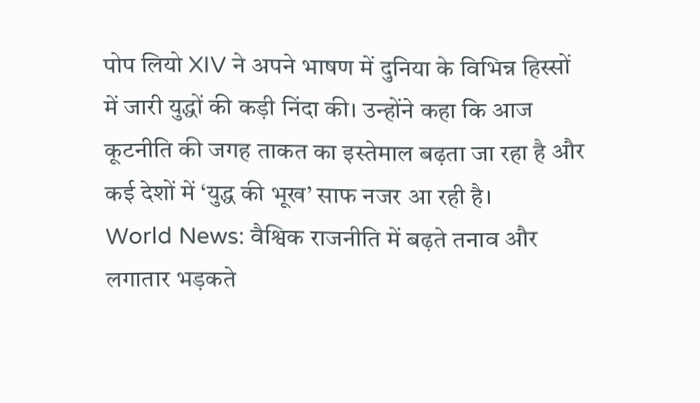पोप लियो XIV ने अपने भाषण में दुनिया के विभिन्न हिस्सों में जारी युद्धों की कड़ी निंदा की। उन्होंने कहा कि आज कूटनीति की जगह ताकत का इस्तेमाल बढ़ता जा रहा है और कई देशों में ‘युद्ध की भूख’ साफ नजर आ रही है।
World News: वैश्विक राजनीति में बढ़ते तनाव और लगातार भड़कते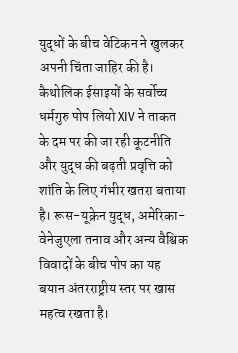युद्धों के बीच वेटिकन ने खुलकर अपनी चिंता जाहिर की है। कैथोलिक ईसाइयों के सर्वोच्च धर्मगुरु पोप लियो XIV ने ताकत के दम पर की जा रही कूटनीति और युद्ध की बढ़ती प्रवृत्ति को शांति के लिए गंभीर खतरा बताया है। रूस-यूक्रेन युद्ध, अमेरिका-वेनेजुएला तनाव और अन्य वैश्विक विवादों के बीच पोप का यह बयान अंतरराष्ट्रीय स्तर पर खास महत्व रखता है।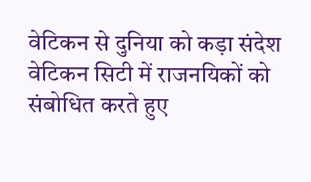वेटिकन से दुनिया को कड़ा संदेश
वेटिकन सिटी में राजनयिकों को संबोधित करते हुए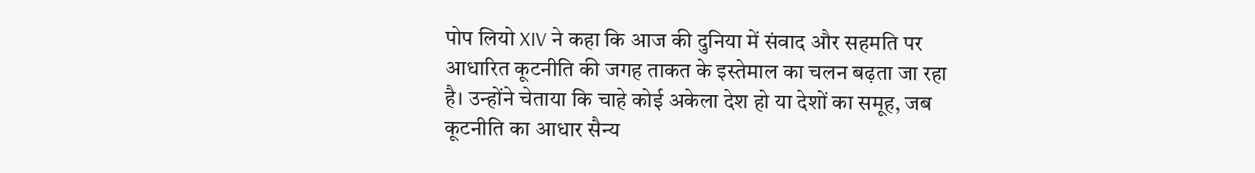पोप लियो XIV ने कहा कि आज की दुनिया में संवाद और सहमति पर आधारित कूटनीति की जगह ताकत के इस्तेमाल का चलन बढ़ता जा रहा है। उन्होंने चेताया कि चाहे कोई अकेला देश हो या देशों का समूह, जब कूटनीति का आधार सैन्य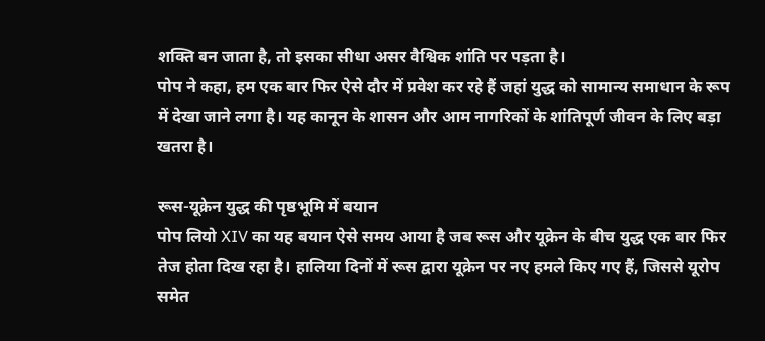शक्ति बन जाता है, तो इसका सीधा असर वैश्विक शांति पर पड़ता है।
पोप ने कहा, हम एक बार फिर ऐसे दौर में प्रवेश कर रहे हैं जहां युद्ध को सामान्य समाधान के रूप में देखा जाने लगा है। यह कानून के शासन और आम नागरिकों के शांतिपूर्ण जीवन के लिए बड़ा खतरा है।

रूस-यूक्रेन युद्ध की पृष्ठभूमि में बयान
पोप लियो XIV का यह बयान ऐसे समय आया है जब रूस और यूक्रेन के बीच युद्ध एक बार फिर तेज होता दिख रहा है। हालिया दिनों में रूस द्वारा यूक्रेन पर नए हमले किए गए हैं, जिससे यूरोप समेत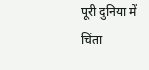पूरी दुनिया में चिंता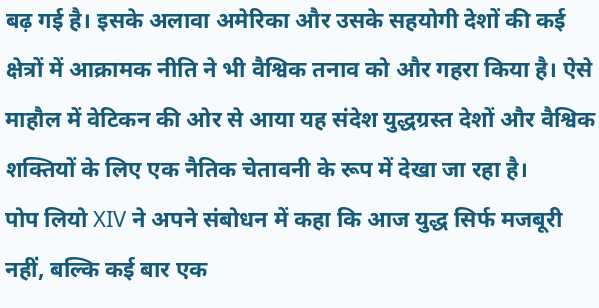बढ़ गई है। इसके अलावा अमेरिका और उसके सहयोगी देशों की कई क्षेत्रों में आक्रामक नीति ने भी वैश्विक तनाव को और गहरा किया है। ऐसे माहौल में वेटिकन की ओर से आया यह संदेश युद्धग्रस्त देशों और वैश्विक शक्तियों के लिए एक नैतिक चेतावनी के रूप में देखा जा रहा है।
पोप लियो XIV ने अपने संबोधन में कहा कि आज युद्ध सिर्फ मजबूरी नहीं, बल्कि कई बार एक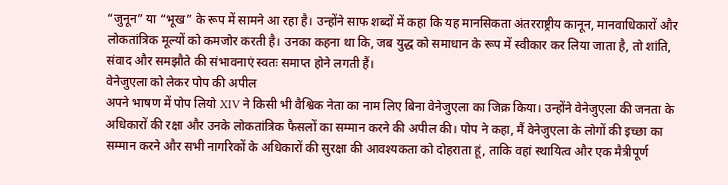“जुनून” या “भूख” के रूप में सामने आ रहा है। उन्होंने साफ शब्दों में कहा कि यह मानसिकता अंतरराष्ट्रीय कानून, मानवाधिकारों और लोकतांत्रिक मूल्यों को कमजोर करती है। उनका कहना था कि, जब युद्ध को समाधान के रूप में स्वीकार कर लिया जाता है, तो शांति, संवाद और समझौते की संभावनाएं स्वतः समाप्त होने लगती हैं।
वेनेजुएला को लेकर पोप की अपील
अपने भाषण में पोप लियो XIV ने किसी भी वैश्विक नेता का नाम लिए बिना वेनेजुएला का जिक्र किया। उन्होंने वेनेजुएला की जनता के अधिकारों की रक्षा और उनके लोकतांत्रिक फैसलों का सम्मान करने की अपील की। पोप ने कहा, मैं वेनेजुएला के लोगों की इच्छा का सम्मान करने और सभी नागरिकों के अधिकारों की सुरक्षा की आवश्यकता को दोहराता हूं, ताकि वहां स्थायित्व और एक मैत्रीपूर्ण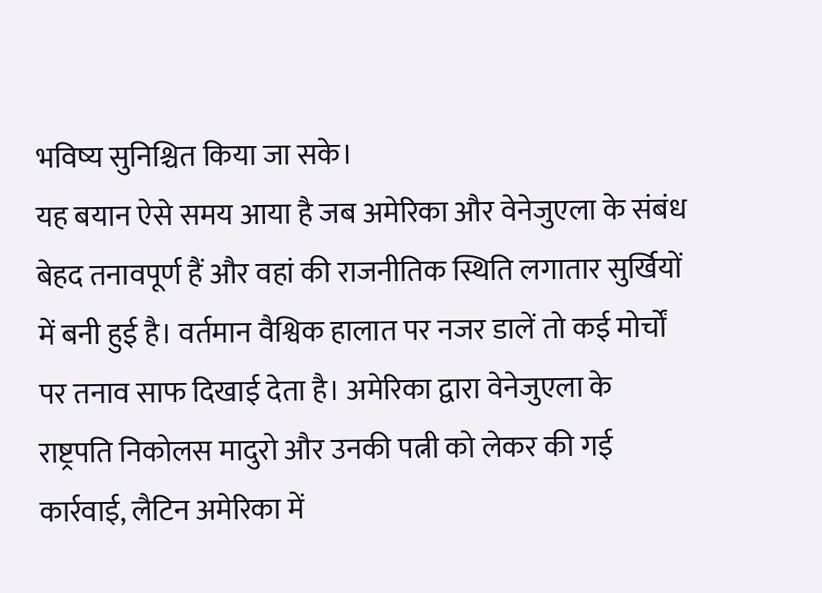भविष्य सुनिश्चित किया जा सके।
यह बयान ऐसे समय आया है जब अमेरिका और वेनेजुएला के संबंध बेहद तनावपूर्ण हैं और वहां की राजनीतिक स्थिति लगातार सुर्खियों में बनी हुई है। वर्तमान वैश्विक हालात पर नजर डालें तो कई मोर्चों पर तनाव साफ दिखाई देता है। अमेरिका द्वारा वेनेजुएला के राष्ट्रपति निकोलस मादुरो और उनकी पत्नी को लेकर की गई कार्रवाई, लैटिन अमेरिका में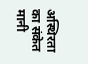अस्थिरता का संकेत मानी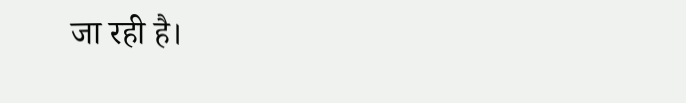जा रही है।